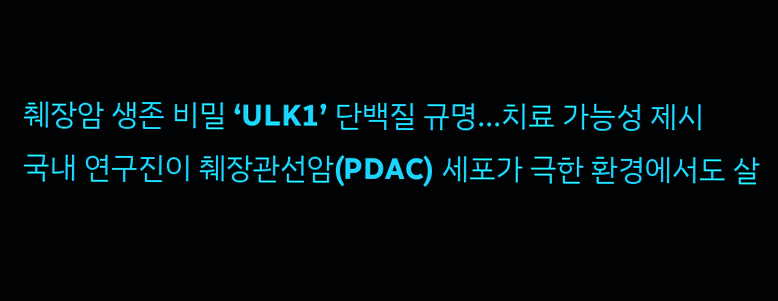췌장암 생존 비밀 ‘ULK1’ 단백질 규명…치료 가능성 제시
국내 연구진이 췌장관선암(PDAC) 세포가 극한 환경에서도 살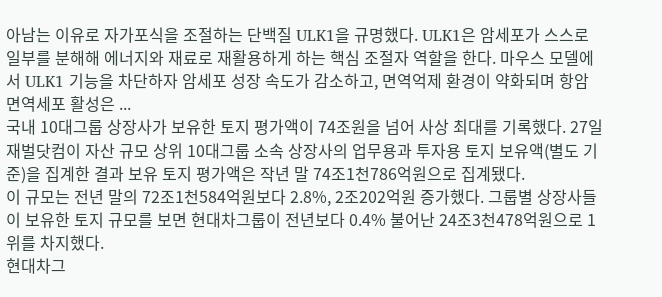아남는 이유로 자가포식을 조절하는 단백질 ULK1을 규명했다. ULK1은 암세포가 스스로 일부를 분해해 에너지와 재료로 재활용하게 하는 핵심 조절자 역할을 한다. 마우스 모델에서 ULK1 기능을 차단하자 암세포 성장 속도가 감소하고, 면역억제 환경이 약화되며 항암 면역세포 활성은 ...
국내 10대그룹 상장사가 보유한 토지 평가액이 74조원을 넘어 사상 최대를 기록했다. 27일 재벌닷컴이 자산 규모 상위 10대그룹 소속 상장사의 업무용과 투자용 토지 보유액(별도 기준)을 집계한 결과 보유 토지 평가액은 작년 말 74조1천786억원으로 집계됐다.
이 규모는 전년 말의 72조1천584억원보다 2.8%, 2조202억원 증가했다. 그룹별 상장사들이 보유한 토지 규모를 보면 현대차그룹이 전년보다 0.4% 불어난 24조3천478억원으로 1위를 차지했다.
현대차그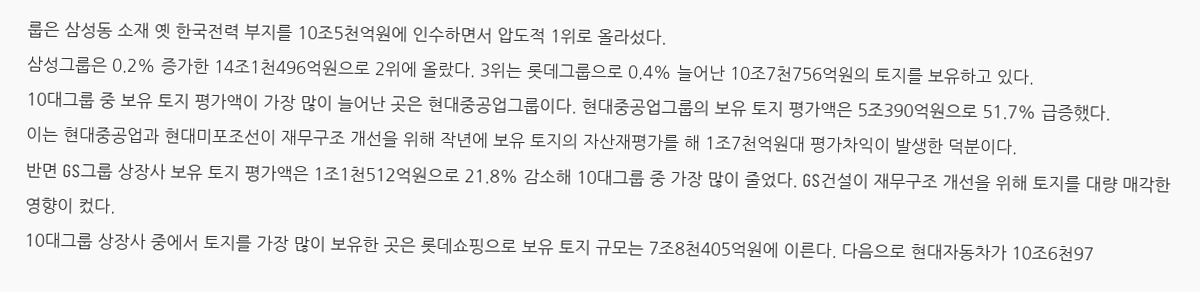룹은 삼성동 소재 옛 한국전력 부지를 10조5천억원에 인수하면서 압도적 1위로 올라섰다.
삼성그룹은 0.2% 증가한 14조1천496억원으로 2위에 올랐다. 3위는 롯데그룹으로 0.4% 늘어난 10조7천756억원의 토지를 보유하고 있다.
10대그룹 중 보유 토지 평가액이 가장 많이 늘어난 곳은 현대중공업그룹이다. 현대중공업그룹의 보유 토지 평가액은 5조390억원으로 51.7% 급증했다.
이는 현대중공업과 현대미포조선이 재무구조 개선을 위해 작년에 보유 토지의 자산재평가를 해 1조7천억원대 평가차익이 발생한 덕분이다.
반면 GS그룹 상장사 보유 토지 평가액은 1조1천512억원으로 21.8% 감소해 10대그룹 중 가장 많이 줄었다. GS건설이 재무구조 개선을 위해 토지를 대량 매각한 영향이 컸다.
10대그룹 상장사 중에서 토지를 가장 많이 보유한 곳은 롯데쇼핑으로 보유 토지 규모는 7조8천405억원에 이른다. 다음으로 현대자동차가 10조6천97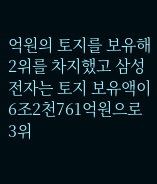억원의 토지를 보유해 2위를 차지했고 삼성전자는 토지 보유액이 6조2천761억원으로 3위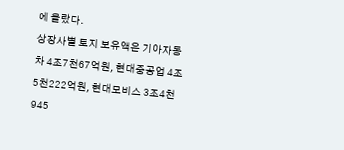에 올랐다.
상장사별 토지 보유액은 기아자동차 4조7천67억원, 현대중공업 4조5천222억원, 현대모비스 3조4천945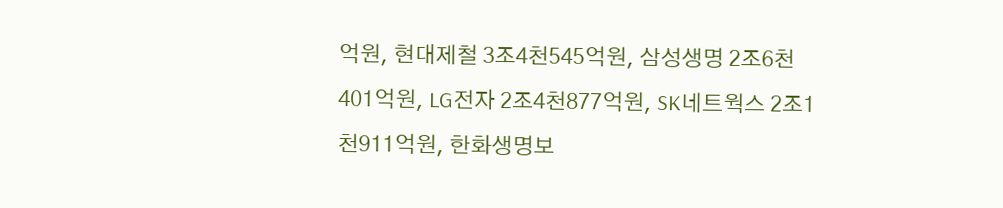억원, 현대제철 3조4천545억원, 삼성생명 2조6천401억원, LG전자 2조4천877억원, SK네트웍스 2조1천911억원, 한화생명보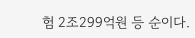험 2조299억원 등 순이다.